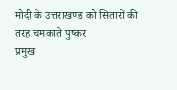मोदी के उत्तराखण्ड को सितारों की तरह चमकाते पुष्कर
प्रमुख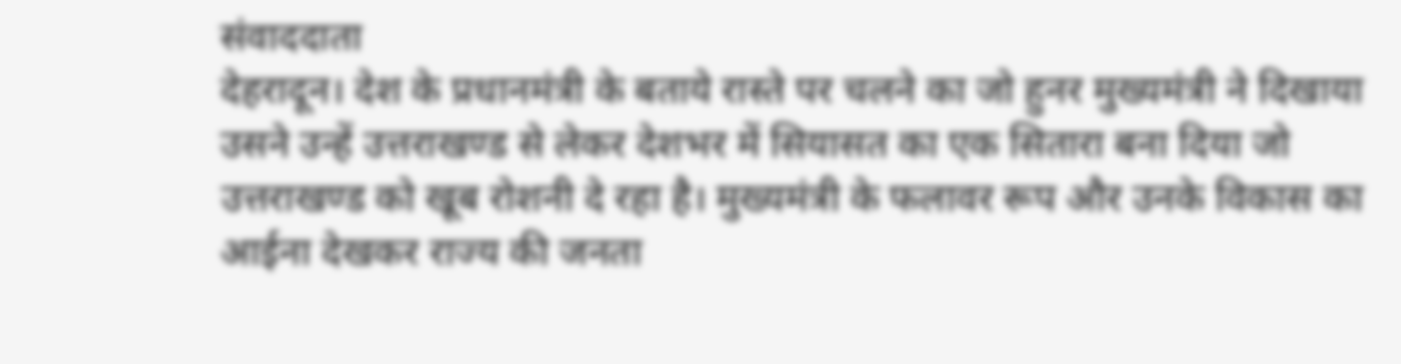संवाददाता
देहरादून। देश के प्रधानमंत्री के बताये रास्ते पर चलने का जो हुनर मुख्यमंत्री ने दिखाया उसने उन्हें उत्तराखण्ड से लेकर देशभर में सियासत का एक सितारा बना दिया जो उत्तराखण्ड को खूब रोशनी दे रहा है। मुख्यमंत्री के फलावर रूप और उनके विकास का आईना देखकर राज्य की जनता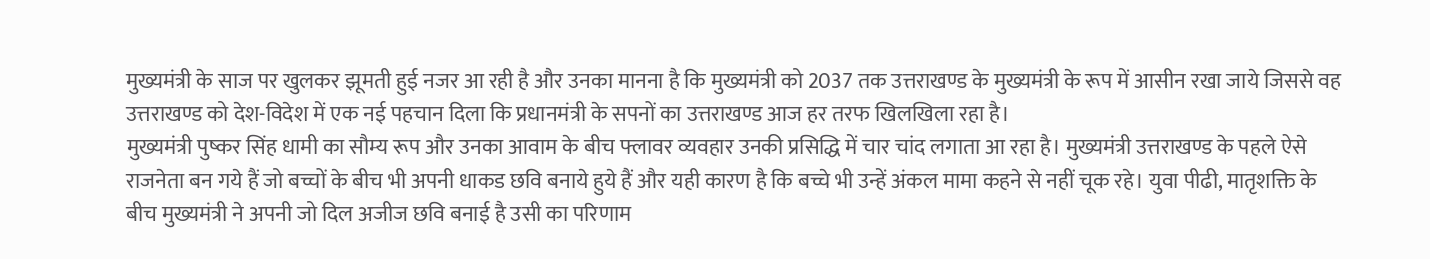मुख्यमंत्री के साज पर खुलकर झूमती हुई नजर आ रही है और उनका मानना है कि मुख्यमंत्री को 2037 तक उत्तराखण्ड के मुख्यमंत्री के रूप में आसीन रखा जाये जिससे वह उत्तराखण्ड को देश-विदेश में एक नई पहचान दिला कि प्रधानमंत्री के सपनों का उत्तराखण्ड आज हर तरफ खिलखिला रहा है।
मुख्यमंत्री पुष्कर सिंह धामी का सौम्य रूप और उनका आवाम के बीच फ्लावर व्यवहार उनकी प्रसिद्धि में चार चांद लगाता आ रहा है। मुख्यमंत्री उत्तराखण्ड के पहले ऐसे राजनेता बन गये हैं जो बच्चों के बीच भी अपनी धाकड छवि बनाये हुये हैं और यही कारण है कि बच्चे भी उन्हें अंकल मामा कहने से नहीं चूक रहे। युवा पीढी, मातृशक्ति के बीच मुख्यमंत्री ने अपनी जो दिल अजीज छवि बनाई है उसी का परिणाम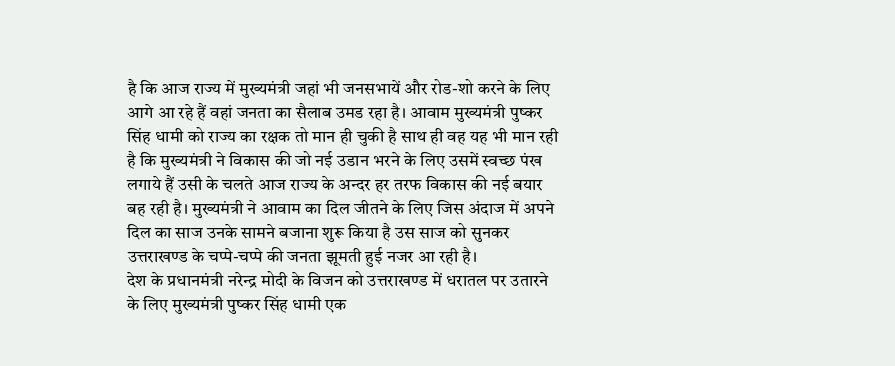है कि आज राज्य में मुख्यमंत्री जहां भी जनसभायें और रोड-शो करने के लिए आगे आ रहे हैं वहां जनता का सैलाब उमड रहा है। आवाम मुख्यमंत्री पुष्कर सिंह धामी को राज्य का रक्षक तो मान ही चुकी है साथ ही वह यह भी मान रही है कि मुख्यमंत्री ने विकास की जो नई उडान भरने के लिए उसमें स्वच्छ पंख लगाये हैं उसी के चलते आज राज्य के अन्दर हर तरफ विकास की नई बयार बह रही है। मुख्यमंत्री ने आवाम का दिल जीतने के लिए जिस अंदाज में अपने दिल का साज उनके सामने बजाना शुरू किया है उस साज को सुनकर उत्तराखण्ड के चप्पे-चप्पे की जनता झूमती हुई नजर आ रही है।
देश के प्रधानमंत्री नरेन्द्र मोदी के विजन को उत्तराखण्ड में धरातल पर उतारने के लिए मुख्यमंत्री पुष्कर सिंह धामी एक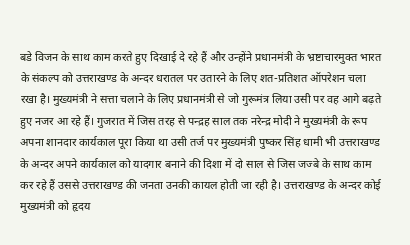बडे विजन के साथ काम करते हुए दिखाई दे रहे हैं और उन्होंने प्रधानमंत्री के भ्रष्टाचारमुक्त भारत के संकल्प को उत्तराखण्ड के अन्दर धरातल पर उतारने के लिए शत-प्रतिशत ऑपरेशन चला रखा है। मुख्यमंत्री ने सत्ता चलाने के लिए प्रधानमंत्री से जो गुरूमंत्र लिया उसी पर वह आगे बढ़ते हुए नजर आ रहे हैं। गुजरात में जिस तरह से पन्द्रह साल तक नरेन्द्र मोदी ने मुख्यमंत्री के रूप अपना शानदार कार्यकाल पूरा किया था उसी तर्ज पर मुख्यमंत्री पुष्कर सिंह धामी भी उत्तराखण्ड के अन्दर अपने कार्यकाल को यादगार बनाने की दिशा में दो साल से जिस जज्बे के साथ काम कर रहे हैं उससे उत्तराखण्ड की जनता उनकी कायल होती जा रही है। उत्तराखण्ड के अन्दर कोई मुख्यमंत्री को हृदय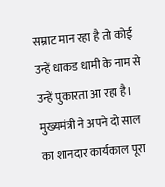सम्राट मान रहा है तो कोई उन्हें धाकड धामी के नाम से उन्हें पुकारता आ रहा है। मुख्यमंत्री ने अपने दो साल का शानदार कार्यकाल पूरा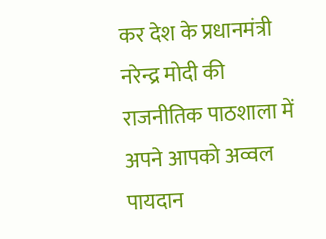कर देश के प्रधानमंत्री नरेन्द्र मोदी की राजनीतिक पाठशाला में अपने आपको अव्वल पायदान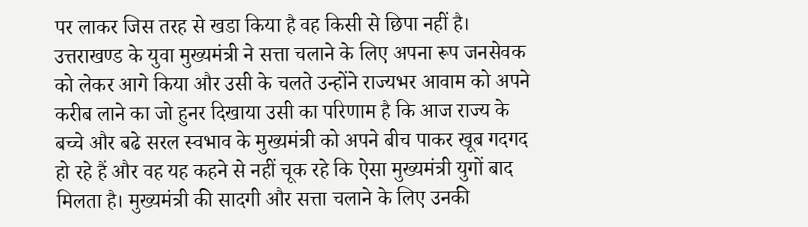पर लाकर जिस तरह से खडा किया है वह किसी से छिपा नहीं है।
उत्तराखण्ड के युवा मुख्यमंत्री ने सत्ता चलाने के लिए अपना रूप जनसेवक को लेकर आगे किया और उसी के चलते उन्होंने राज्यभर आवाम को अपने करीब लाने का जो हुनर दिखाया उसी का परिणाम है कि आज राज्य के बच्चे और बढे सरल स्वभाव के मुख्यमंत्री को अपने बीच पाकर खूब गदगद हो रहे हैं और वह यह कहने से नहीं चूक रहे कि ऐसा मुख्यमंत्री युगों बाद मिलता है। मुख्यमंत्री की सादगी और सत्ता चलाने के लिए उनकी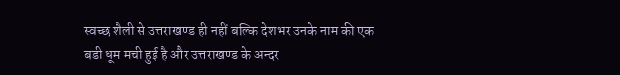स्वच्छ शैली से उत्तराखण्ड ही नहीं बल्कि देशभर उनके नाम की एक बडी धूम मची हुई है और उत्तराखण्ड के अन्दर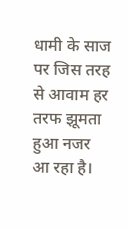धामी के साज पर जिस तरह से आवाम हर तरफ झूमता हुआ नजर आ रहा है।